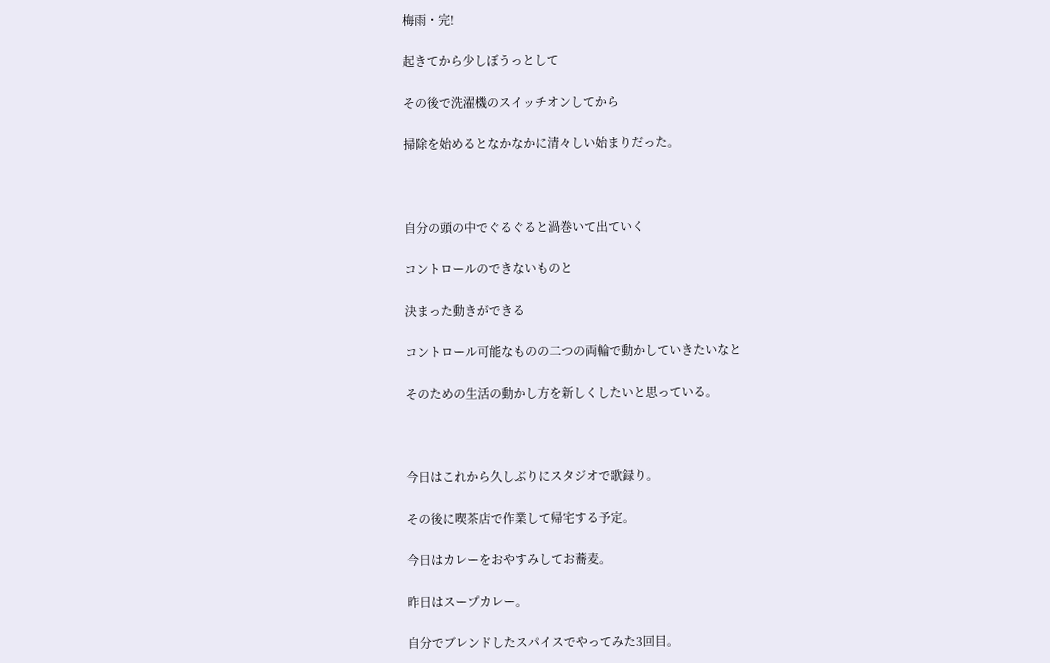梅雨・完!

起きてから少しぼうっとして

その後で洗濯機のスイッチオンしてから

掃除を始めるとなかなかに清々しい始まりだった。



自分の頭の中でぐるぐると渦巻いて出ていく

コントロールのできないものと

決まった動きができる

コントロール可能なものの二つの両輪で動かしていきたいなと

そのための生活の動かし方を新しくしたいと思っている。



今日はこれから久しぶりにスタジオで歌録り。

その後に喫茶店で作業して帰宅する予定。

今日はカレーをおやすみしてお蕎麦。

昨日はスープカレー。

自分でブレンドしたスパイスでやってみた3回目。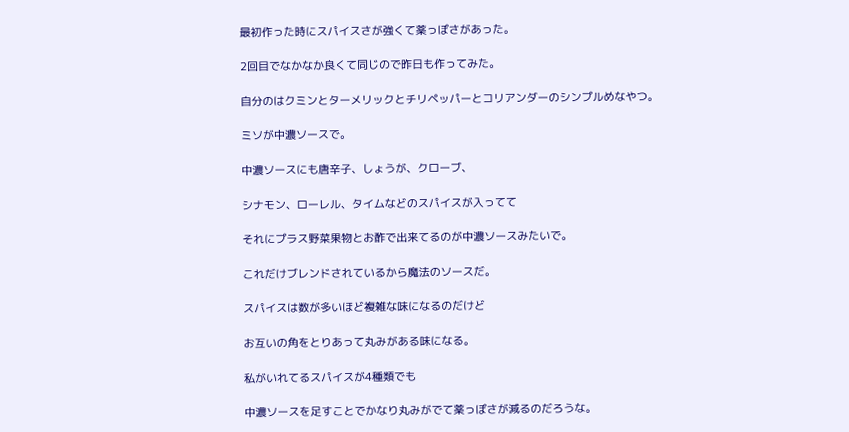最初作った時にスパイスさが強くて薬っぽさがあった。

2回目でなかなか良くて同じので昨日も作ってみた。

自分のはクミンとターメリックとチリペッパーとコリアンダーのシンプルめなやつ。

ミソが中濃ソースで。

中濃ソースにも唐辛子、しょうが、クローブ、

シナモン、ローレル、タイムなどのスパイスが入ってて

それにプラス野菜果物とお酢で出来てるのが中濃ソースみたいで。

これだけブレンドされているから魔法のソースだ。

スパイスは数が多いほど複雑な味になるのだけど

お互いの角をとりあって丸みがある味になる。

私がいれてるスパイスが4種類でも

中濃ソースを足すことでかなり丸みがでて薬っぽさが減るのだろうな。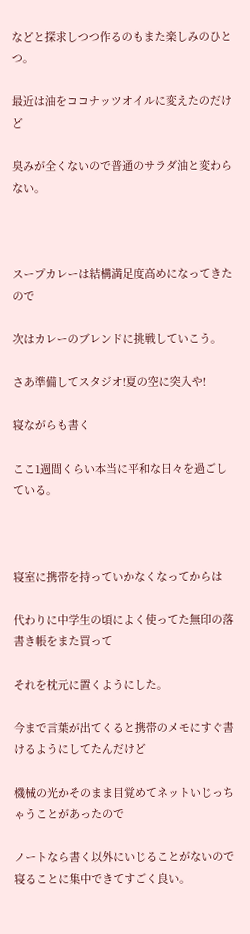などと探求しつつ作るのもまた楽しみのひとつ。

最近は油をココナッツオイルに変えたのだけど

臭みが全くないので普通のサラダ油と変わらない。



スープカレーは結構満足度高めになってきたので

次はカレーのブレンドに挑戦していこう。

さあ準備してスタジオ!夏の空に突入や!

寝ながらも書く

ここ1週間くらい本当に平和な日々を過ごしている。



寝室に携帯を持っていかなくなってからは

代わりに中学生の頃によく使ってた無印の落書き帳をまた買って

それを枕元に置くようにした。

今まで言葉が出てくると携帯のメモにすぐ書けるようにしてたんだけど

機械の光かそのまま目覚めてネットいじっちゃうことがあったので

ノートなら書く以外にいじることがないので寝ることに集中できてすごく良い。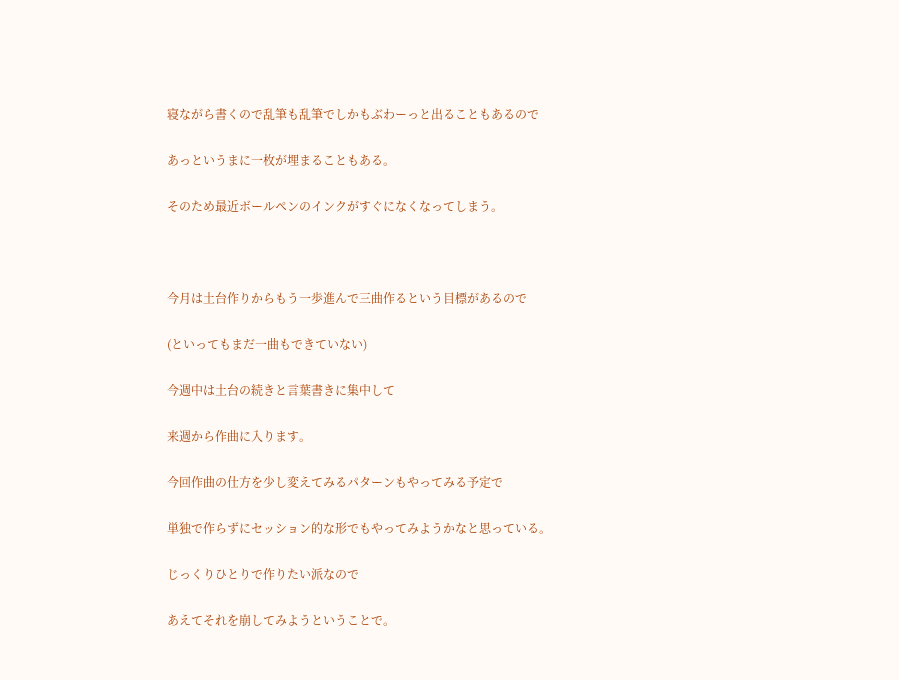寝ながら書くので乱筆も乱筆でしかもぶわーっと出ることもあるので

あっというまに一枚が埋まることもある。

そのため最近ボールペンのインクがすぐになくなってしまう。



今月は土台作りからもう一歩進んで三曲作るという目標があるので

(といってもまだ一曲もできていない)

今週中は土台の続きと言葉書きに集中して

来週から作曲に入ります。

今回作曲の仕方を少し変えてみるパターンもやってみる予定で

単独で作らずにセッション的な形でもやってみようかなと思っている。

じっくりひとりで作りたい派なので

あえてそれを崩してみようということで。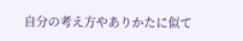自分の考え方やありかたに似て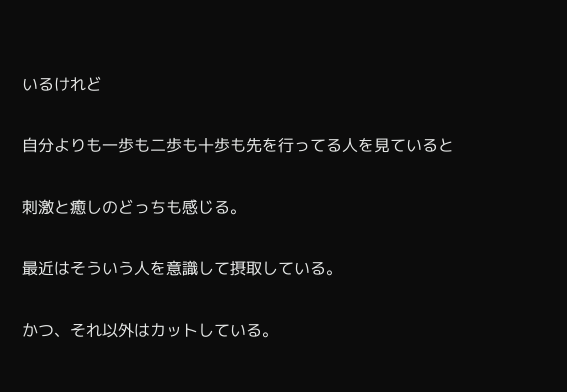いるけれど

自分よりも一歩も二歩も十歩も先を行ってる人を見ていると

刺激と癒しのどっちも感じる。

最近はそういう人を意識して摂取している。

かつ、それ以外はカットしている。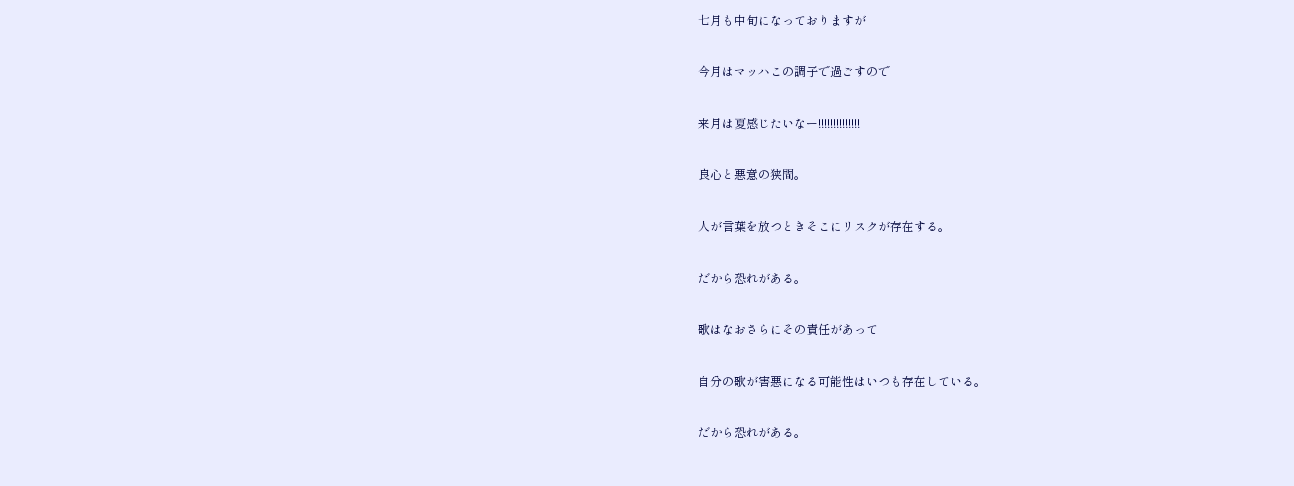七月も中旬になっておりますが

今月はマッハこの調子で過ごすので

来月は夏感じたいなー!!!!!!!!!!!!!!

良心と悪意の狭間。

人が言葉を放つときそこにリスクが存在する。

だから恐れがある。

歌はなおさらにその責任があって

自分の歌が害悪になる可能性はいつも存在している。

だから恐れがある。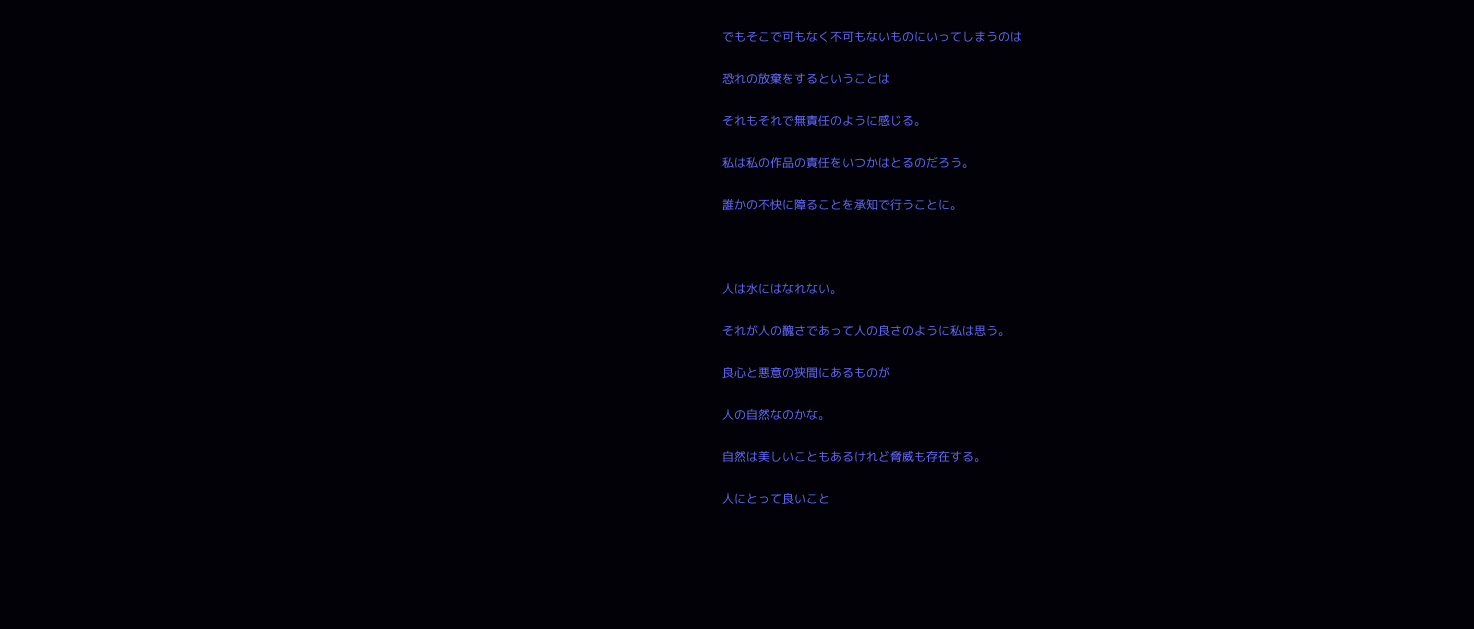でもそこで可もなく不可もないものにいってしまうのは

恐れの放棄をするということは

それもそれで無責任のように感じる。

私は私の作品の責任をいつかはとるのだろう。

誰かの不快に障ることを承知で行うことに。



人は水にはなれない。

それが人の醜さであって人の良さのように私は思う。

良心と悪意の狭間にあるものが

人の自然なのかな。

自然は美しいこともあるけれど脅威も存在する。

人にとって良いこと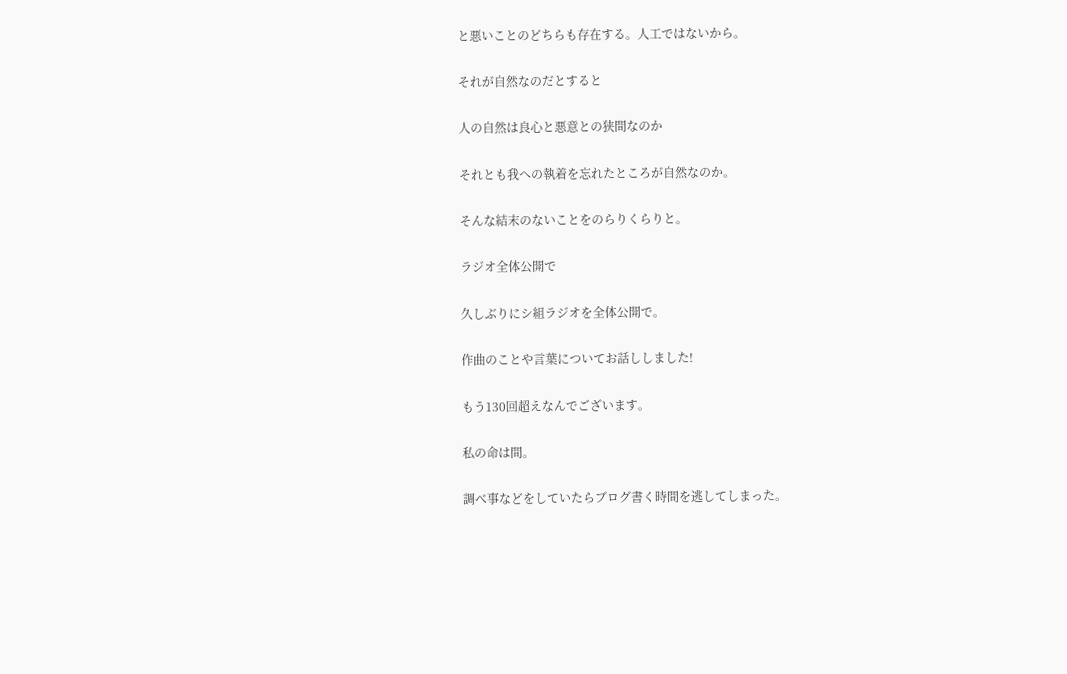と悪いことのどちらも存在する。人工ではないから。

それが自然なのだとすると

人の自然は良心と悪意との狭間なのか

それとも我への執着を忘れたところが自然なのか。

そんな結末のないことをのらりくらりと。

ラジオ全体公開で

久しぶりにシ組ラジオを全体公開で。

作曲のことや言葉についてお話ししました!

もう130回超えなんでございます。

私の命は間。

調べ事などをしていたらブログ書く時間を逃してしまった。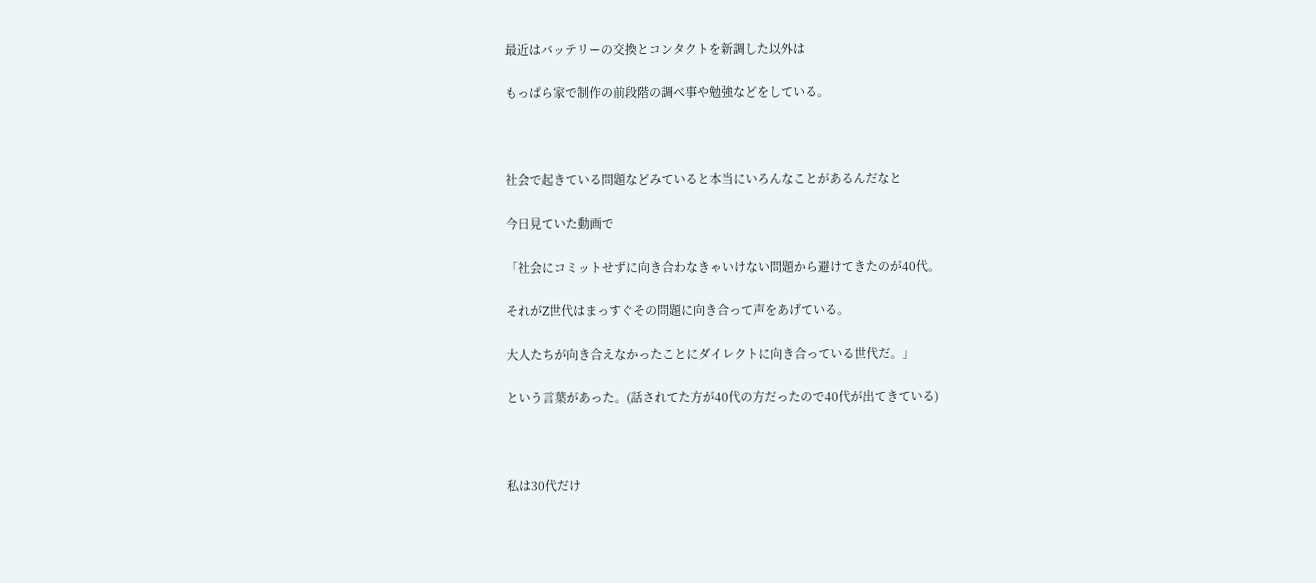最近はバッテリーの交換とコンタクトを新調した以外は

もっぱら家で制作の前段階の調べ事や勉強などをしている。



社会で起きている問題などみていると本当にいろんなことがあるんだなと

今日見ていた動画で

「社会にコミットせずに向き合わなきゃいけない問題から避けてきたのが40代。

それがZ世代はまっすぐその問題に向き合って声をあげている。

大人たちが向き合えなかったことにダイレクトに向き合っている世代だ。」

という言葉があった。(話されてた方が40代の方だったので40代が出てきている)



私は30代だけ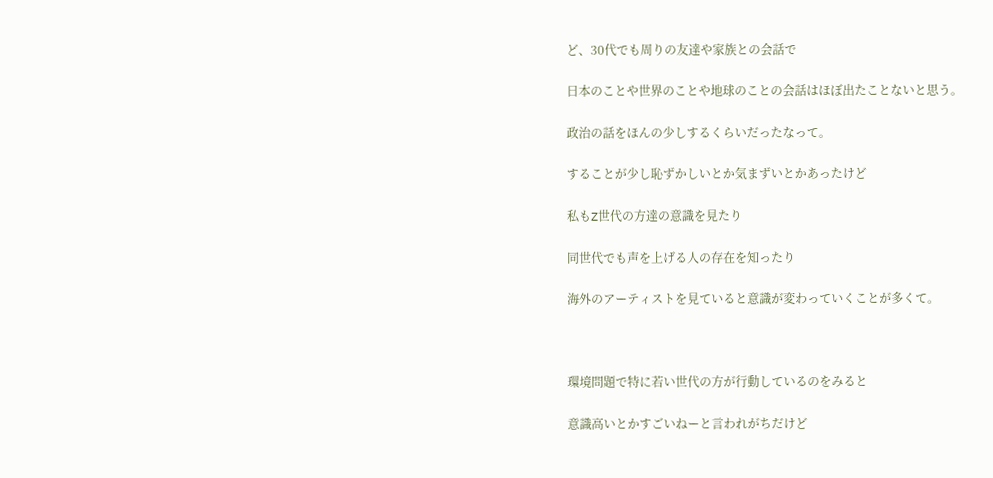ど、30代でも周りの友達や家族との会話で

日本のことや世界のことや地球のことの会話はほぼ出たことないと思う。

政治の話をほんの少しするくらいだったなって。

することが少し恥ずかしいとか気まずいとかあったけど

私もZ世代の方達の意識を見たり

同世代でも声を上げる人の存在を知ったり

海外のアーティストを見ていると意識が変わっていくことが多くて。



環境問題で特に若い世代の方が行動しているのをみると

意識高いとかすごいねーと言われがちだけど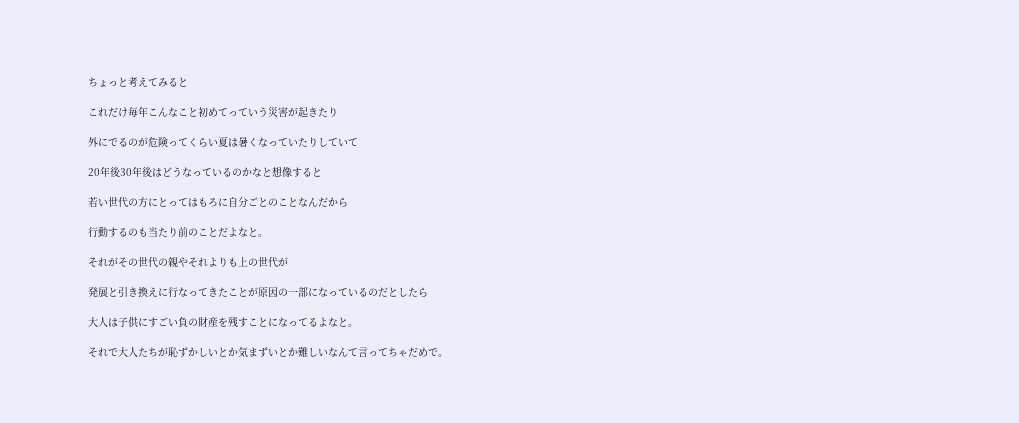ちょっと考えてみると

これだけ毎年こんなこと初めてっていう災害が起きたり

外にでるのが危険ってくらい夏は暑くなっていたりしていて

20年後30年後はどうなっているのかなと想像すると

若い世代の方にとってはもろに自分ごとのことなんだから

行動するのも当たり前のことだよなと。

それがその世代の親やそれよりも上の世代が

発展と引き換えに行なってきたことが原因の一部になっているのだとしたら

大人は子供にすごい負の財産を残すことになってるよなと。

それで大人たちが恥ずかしいとか気まずいとか難しいなんて言ってちゃだめで。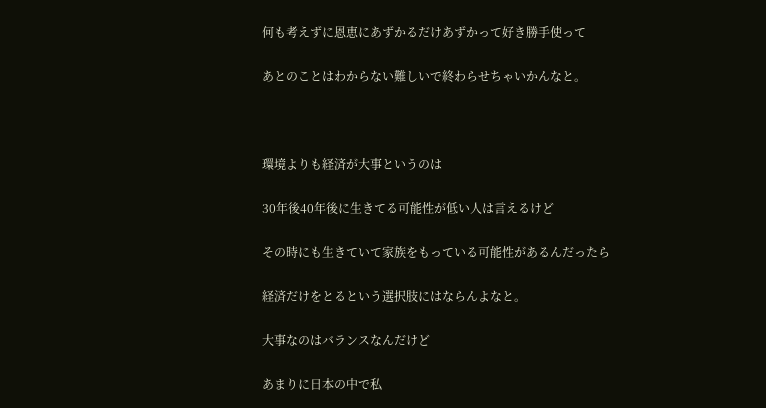何も考えずに恩恵にあずかるだけあずかって好き勝手使って

あとのことはわからない難しいで終わらせちゃいかんなと。



環境よりも経済が大事というのは

30年後40年後に生きてる可能性が低い人は言えるけど

その時にも生きていて家族をもっている可能性があるんだったら

経済だけをとるという選択肢にはならんよなと。

大事なのはバランスなんだけど

あまりに日本の中で私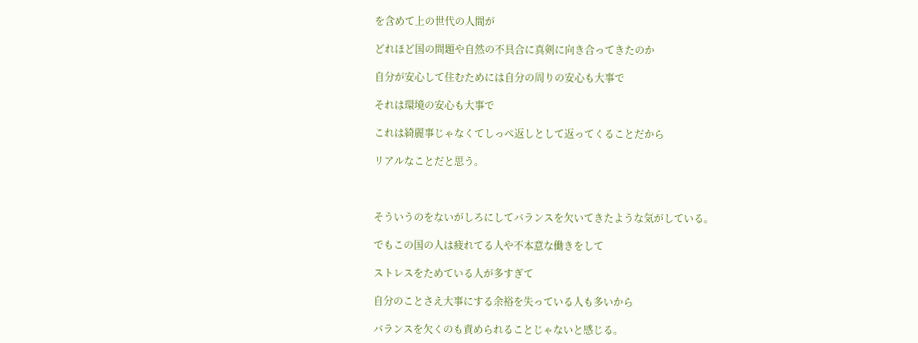を含めて上の世代の人間が

どれほど国の問題や自然の不具合に真剣に向き合ってきたのか

自分が安心して住むためには自分の周りの安心も大事で

それは環境の安心も大事で

これは綺麗事じゃなくてしっぺ返しとして返ってくることだから

リアルなことだと思う。



そういうのをないがしろにしてバランスを欠いてきたような気がしている。

でもこの国の人は疲れてる人や不本意な働きをして

ストレスをためている人が多すぎて

自分のことさえ大事にする余裕を失っている人も多いから

バランスを欠くのも責められることじゃないと感じる。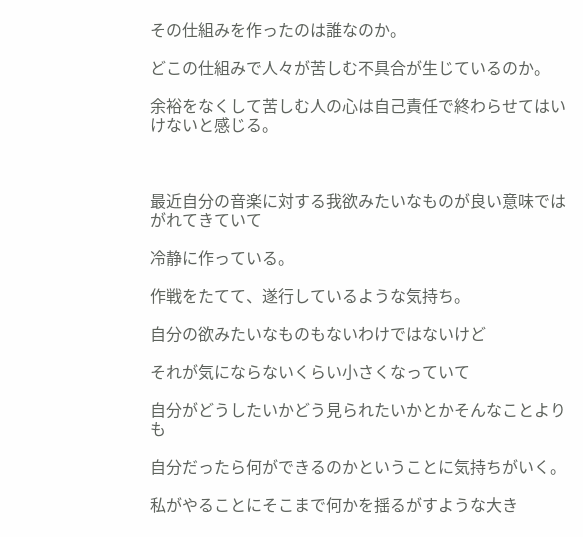その仕組みを作ったのは誰なのか。

どこの仕組みで人々が苦しむ不具合が生じているのか。

余裕をなくして苦しむ人の心は自己責任で終わらせてはいけないと感じる。



最近自分の音楽に対する我欲みたいなものが良い意味ではがれてきていて

冷静に作っている。

作戦をたてて、遂行しているような気持ち。

自分の欲みたいなものもないわけではないけど

それが気にならないくらい小さくなっていて

自分がどうしたいかどう見られたいかとかそんなことよりも

自分だったら何ができるのかということに気持ちがいく。

私がやることにそこまで何かを揺るがすような大き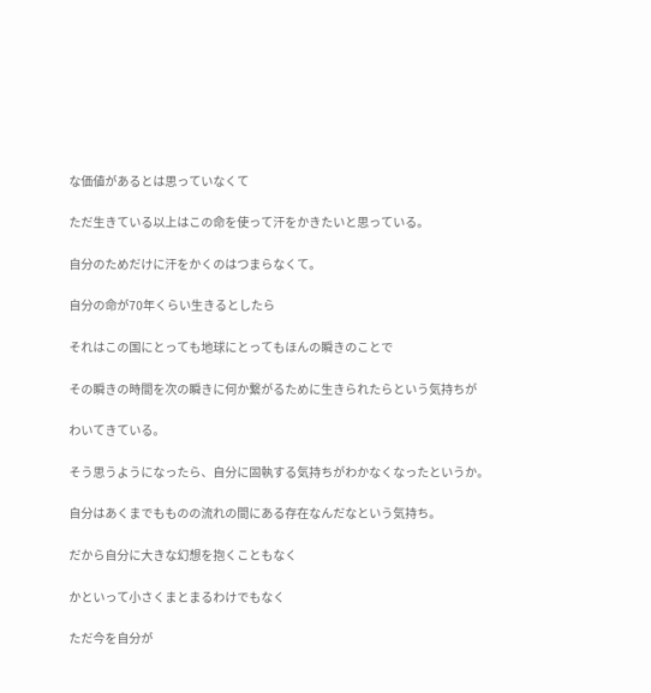な価値があるとは思っていなくて

ただ生きている以上はこの命を使って汗をかきたいと思っている。

自分のためだけに汗をかくのはつまらなくて。

自分の命が70年くらい生きるとしたら

それはこの国にとっても地球にとってもほんの瞬きのことで

その瞬きの時間を次の瞬きに何か繋がるために生きられたらという気持ちが

わいてきている。

そう思うようになったら、自分に固執する気持ちがわかなくなったというか。

自分はあくまでもものの流れの間にある存在なんだなという気持ち。

だから自分に大きな幻想を抱くこともなく

かといって小さくまとまるわけでもなく

ただ今を自分が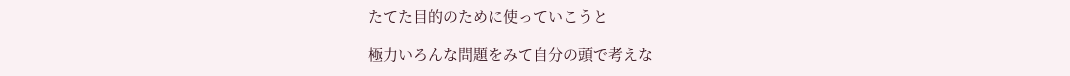たてた目的のために使っていこうと

極力いろんな問題をみて自分の頭で考えな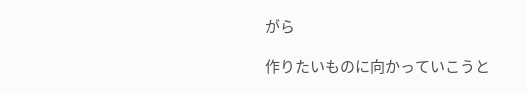がら

作りたいものに向かっていこうと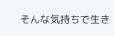そんな気持ちで生き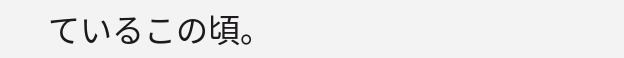ているこの頃。